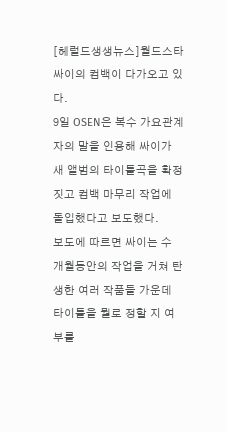[헤럴드생생뉴스]월드스타 싸이의 컴백이 다가오고 있다.
9일 OSEN은 복수 가요관계자의 말을 인용해 싸이가 새 앨범의 타이틀곡을 확정짓고 컴백 마무리 작업에 돌입했다고 보도했다.
보도에 따르면 싸이는 수 개월동안의 작업을 거쳐 탄생한 여러 작품들 가운데 타이틀을 뭘로 정할 지 여부를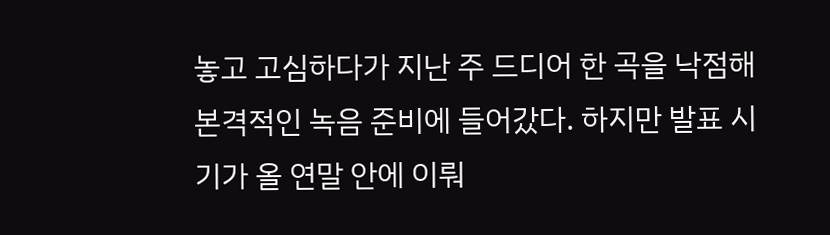놓고 고심하다가 지난 주 드디어 한 곡을 낙점해 본격적인 녹음 준비에 들어갔다. 하지만 발표 시기가 올 연말 안에 이뤄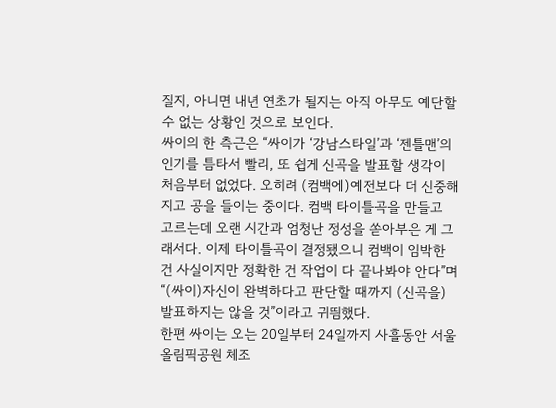질지, 아니면 내년 연초가 될지는 아직 아무도 예단할 수 없는 상황인 것으로 보인다.
싸이의 한 측근은 “싸이가 ‘강남스타일’과 ‘젠틀맨’의 인기를 틈타서 빨리, 또 쉽게 신곡을 발표할 생각이 처음부터 없었다. 오히려 (컴백에)예전보다 더 신중해지고 공을 들이는 중이다. 컴백 타이틀곡을 만들고 고르는데 오랜 시간과 엄청난 정성을 쏟아부은 게 그래서다. 이제 타이틀곡이 결정됐으니 컴백이 임박한 건 사실이지만 정확한 건 작업이 다 끝나봐야 안다”며 “(싸이)자신이 완벽하다고 판단할 때까지 (신곡을)발표하지는 않을 것”이라고 귀띔했다.
한편 싸이는 오는 20일부터 24일까지 사흘동안 서울 올림픽공원 체조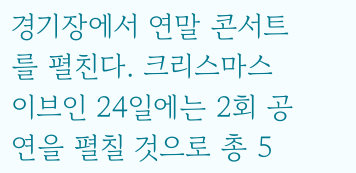경기장에서 연말 콘서트를 펼친다. 크리스마스 이브인 24일에는 2회 공연을 펼칠 것으로 총 5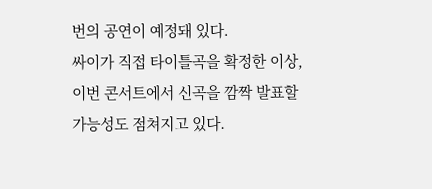번의 공연이 예정돼 있다.
싸이가 직접 타이틀곡을 확정한 이상, 이번 콘서트에서 신곡을 깜짝 발표할 가능성도 점쳐지고 있다.